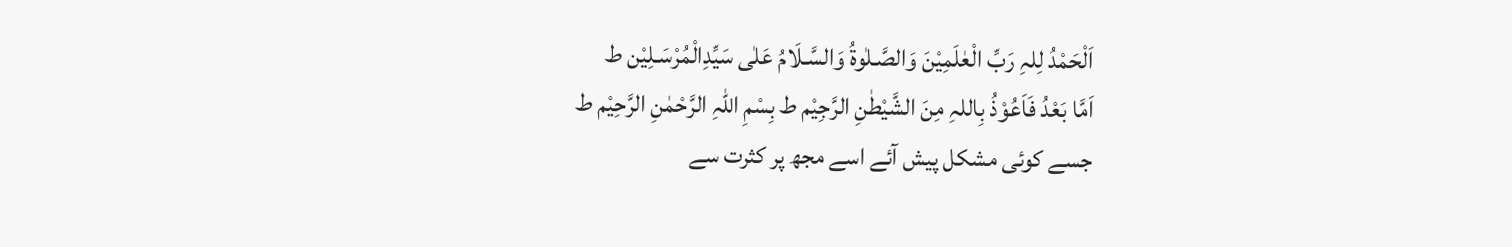اَلْحَمْدُ لِلہِ رَبِّ الْعٰلَمِیْنَ وَالصَّـلٰوةُ وَالسَّـلَامُ عَلٰی سَیِّدِالْمُرْسَـلِیْن ط
اَمَّا بَعْدُ فَاَعُوْذُ بِاللہِ مِنَ الشَّیْطٰنِ الرَّجِیْم ط بِسْمِ اللہِ الرَّحْمٰنِ الرَّحِیْم ط
جسے کوئی مشکل پیش آئے اسے مجھ پر کثرت سے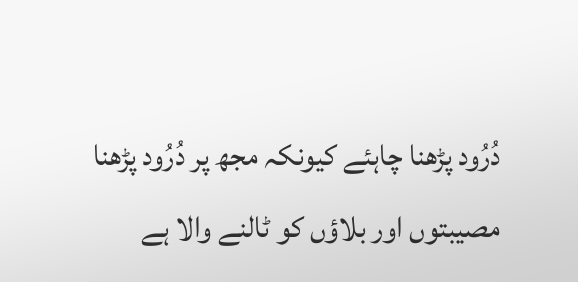دُرُود پڑھنا چاہئے کیونکہ مجھ پر دُرُود پڑھنا مصیبتوں اور بلاؤں کو ٹالنے والا ہے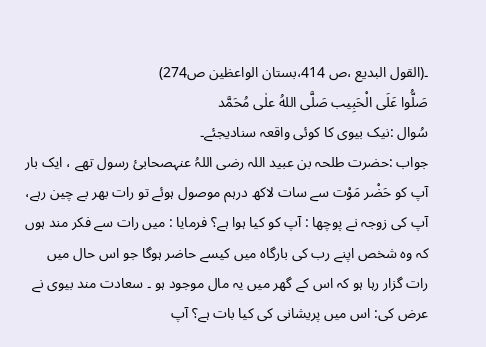۔(القول البدیع ،ص 414،بستان الواعظین ص274)
صَلُّوا عَلَی الْحَبِیب صَلَّی اللهُ علٰی مُحَمَّد
سُوال :نیک بیوی کا کوئی واقعہ سنادیجئے۔
جواب :حضرت طلحہ بن عبید اللہ رضی اللہُ عنہصحابیٔ رسول تھے ، ایک بار آپ کو حَضْر مَوْت سے سات لاکھ درہم موصول ہوئے تو رات بھر بے چین رہے، آپ کی زوجہ نے پوچھا : آپ کو کیا ہوا ہے؟ فرمایا : میں رات سے فکر مند ہوں کہ وہ شخص اپنے رب کی بارگاہ میں کیسے حاضر ہوگا جو اس حال میں رات گزار رہا ہو کہ اس کے گھر میں یہ مال موجود ہو ۔ سعادت مند بیوی نے عرض کی: اس میں پریشانی کی کیا بات ہے؟ آپ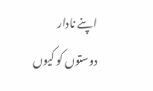اپنے نادار دوستوں کو کیوں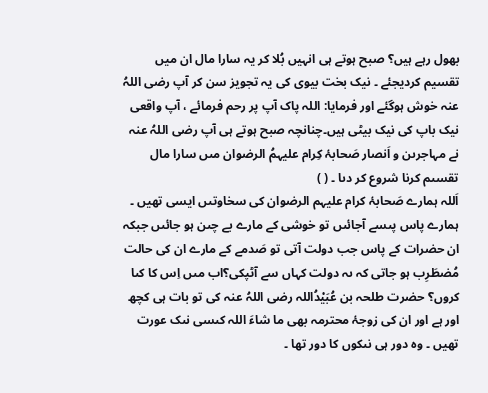بھول رہے ہیں؟ صبح ہوتے ہی انہیں بُلا کر یہ سارا مال ان میں تقسیم کردیجئے ۔ نیک بخت بیوی کی یہ تجویز سن کر آپ رضی اللہُ عنہ خوش ہوگئے اور فرمایا: اللہ پاک آپ پر رحم فرمائے ، آپ واقعی نیک باپ کی نیک بیٹی ہیں۔چنانچہ صبح ہوتے ہى آپ رضی اللہُ عنہ نے مہاجرىن و اَنصار صَحابۂ کِرام علیہمُ الرضوان مىں سارا مال تقسىم کرنا شروع کر دىا ۔ ( )
اَللہ ہمارے صَحابۂ کرام علیہم الرضوان کى سخاوتىں ایسی تھیں ۔ ہمارے پاس پىسے آجائىں تو خوشى کے مارے بے چىن ہو جائىں جبکہ ان حضرات کے پاس جب دولت آتى تو صَدمے کے مارے ان کى حالت مُضطَرِب ہو جاتى کہ ىہ دولت کہاں سے آٹپکی؟اب مىں اِس کا کىا کروں؟ حضرت طلحہ بن عُبَیْدُاللہ رضی اللہُ عنہ کى تو بات ہى کچھ اور ہے اور ان کی زوجۂ محترمہ بھى ما شاءَ اللہ کىسى نىک عورت تھیں ۔ وہ دور ہى نىکوں کا دور تھا ۔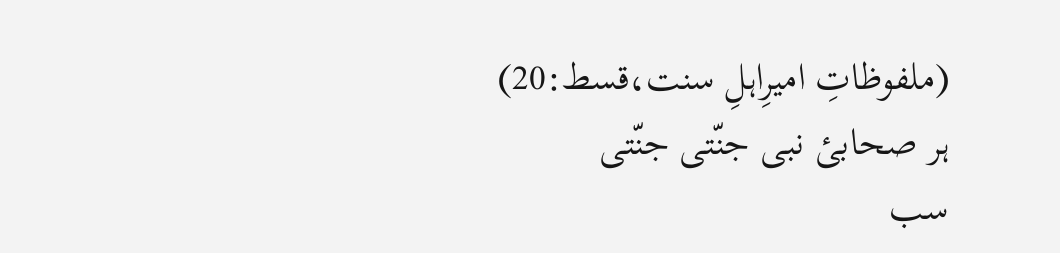(ملفوظاتِ امیرِاہلِ سنت،قسط:20)
ہر صحابیٔ نبی جنّتی جنّتی
سب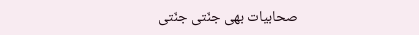صحابیات بھی جنّتی جنّتی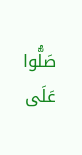صَلُّوا عَلَی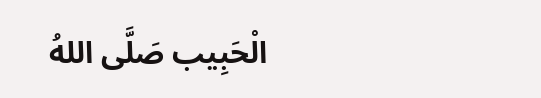الْحَبِیب صَلَّی اللهُ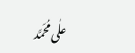علٰی مُحَمَّد